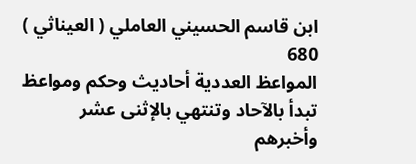ابن قاسم الحسيني العاملي ( العيناثي )
680
المواعظ العددية أحاديث وحكم ومواعظ تبدأ بالآحاد وتنتهي بالإثنى عشر
وأخبرهم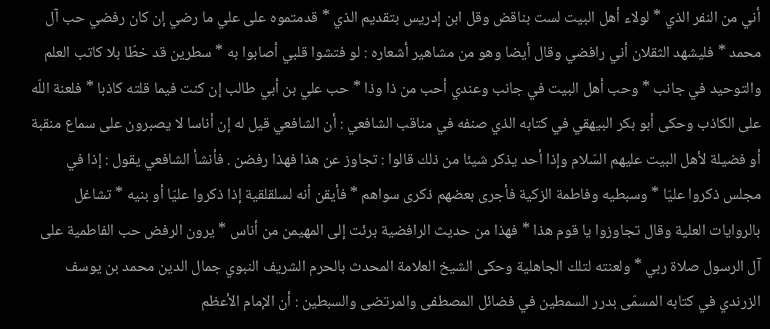أني من النفر الذي * لولاء أهل البيت لست بناقض وقل ابن إدريس بتقديم الذي * قدمتموه على علي ما رضي إن كان رفضي حب آل محمد * فليشهد الثقلان أني رافضي وقال أيضا وهو من مشاهير أشعاره : لو فتشوا قلبي أصابوا به * سطرين قد خطّا بلا كاتب العلم والتوحيد في جانب * وحب أهل البيت في جانب وعندي أحب من ذا وذا * حب علي بن أبي طالب إن كنت فيما قلته كاذبا * فلعنة اللّه على الكاذب وحكى أبو بكر البيهقي في كتابه الذي صنفه في مناقب الشافعي : أن الشافعي قيل له إن أناسا لا يصبرون على سماع منقبة أو فضيلة لأهل البيت عليهم السّلام وإذا أحد يذكر شيئا من ذلك قالوا : تجاوز عن هذا فهذا رفضن . فأنشأ الشافعي يقول : إذا في مجلس ذكروا عليّا * وسبطيه وفاطمة الزكية فأجرى بعضهم ذكرى سواهم * فأيقن أنه لسلقلقية إذا ذكروا عليّا أو بنيه * تشاغل بالروايات العلية وقال تجاوزوا يا قوم هذا * فهذا من حديث الرافضية برئت إلى المهيمن من أناس * يرون الرفض حب الفاطمية على آل الرسول صلاة ربي * ولعنته لتلك الجاهلية وحكى الشيخ العلامة المحدث بالحرم الشريف النبوي جمال الدين محمد بن يوسف الزرندي في كتابه المسمّى بدرر السمطين في فضائل المصطفى والمرتضى والسبطين : أن الإمام الأعظم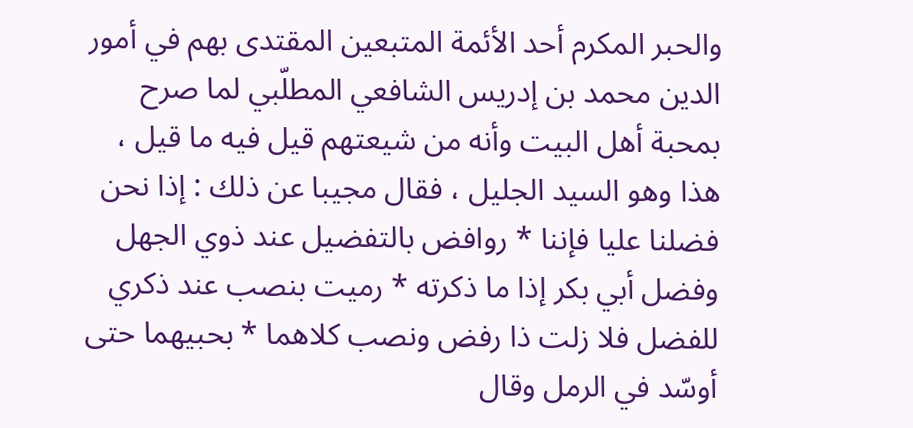والحبر المكرم أحد الأئمة المتبعين المقتدى بهم في أمور الدين محمد بن إدريس الشافعي المطلّبي لما صرح بمحبة أهل البيت وأنه من شيعتهم قيل فيه ما قيل ، هذا وهو السيد الجليل ، فقال مجيبا عن ذلك : إذا نحن فضلنا عليا فإننا * روافض بالتفضيل عند ذوي الجهل وفضل أبي بكر إذا ما ذكرته * رميت بنصب عند ذكري للفضل فلا زلت ذا رفض ونصب كلاهما * بحبيهما حتى أوسّد في الرمل وقال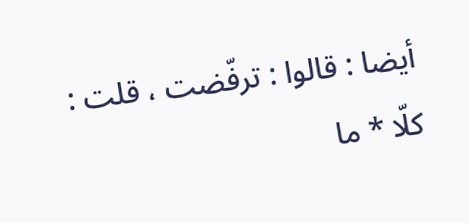أيضا : قالوا : ترفّضت ، قلت : كلّا * ما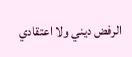الرفض ديني ولا اعتقادي